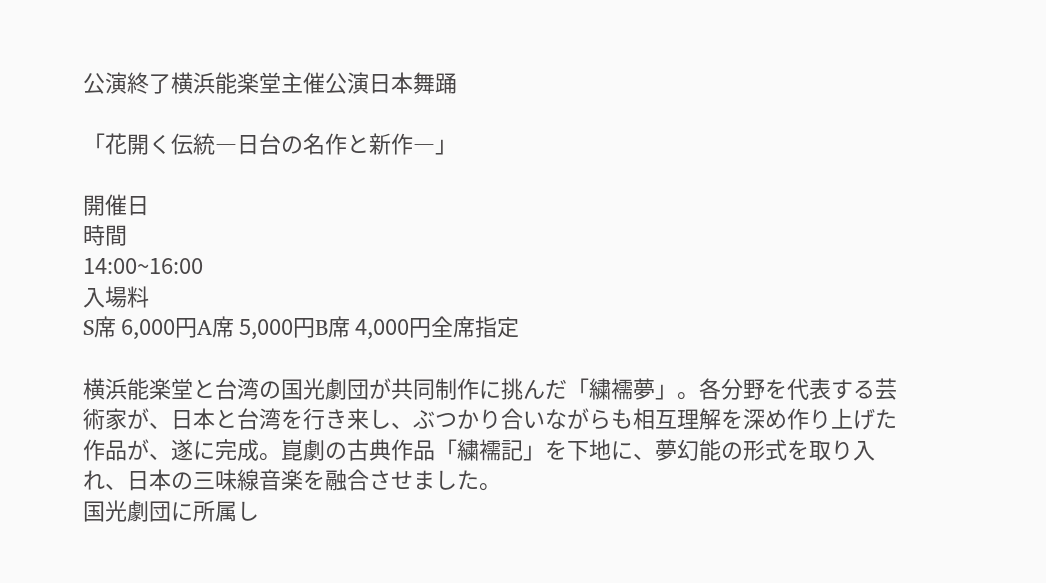公演終了横浜能楽堂主催公演日本舞踊

「花開く伝統―日台の名作と新作―」

開催日
時間
14:00~16:00
入場料
S席 6,000円A席 5,000円B席 4,000円全席指定

横浜能楽堂と台湾の国光劇団が共同制作に挑んだ「繍襦夢」。各分野を代表する芸術家が、日本と台湾を行き来し、ぶつかり合いながらも相互理解を深め作り上げた作品が、遂に完成。崑劇の古典作品「繍襦記」を下地に、夢幻能の形式を取り入れ、日本の三味線音楽を融合させました。
国光劇団に所属し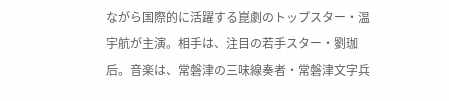ながら国際的に活躍する崑劇のトップスター・温宇航が主演。相手は、注目の若手スター・劉珈后。音楽は、常磐津の三味線奏者・常磐津文字兵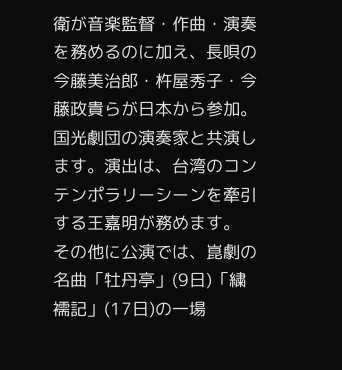衛が音楽監督・作曲・演奏を務めるのに加え、長唄の今藤美治郎・杵屋秀子・今藤政貴らが日本から参加。国光劇団の演奏家と共演します。演出は、台湾のコンテンポラリーシーンを牽引する王嘉明が務めます。
その他に公演では、崑劇の名曲「牡丹亭」(9日)「繍襦記」(17日)の一場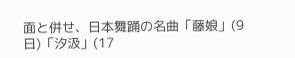面と併せ、日本舞踊の名曲「藤娘」(9日)「汐汲」(17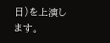日)を上演します。